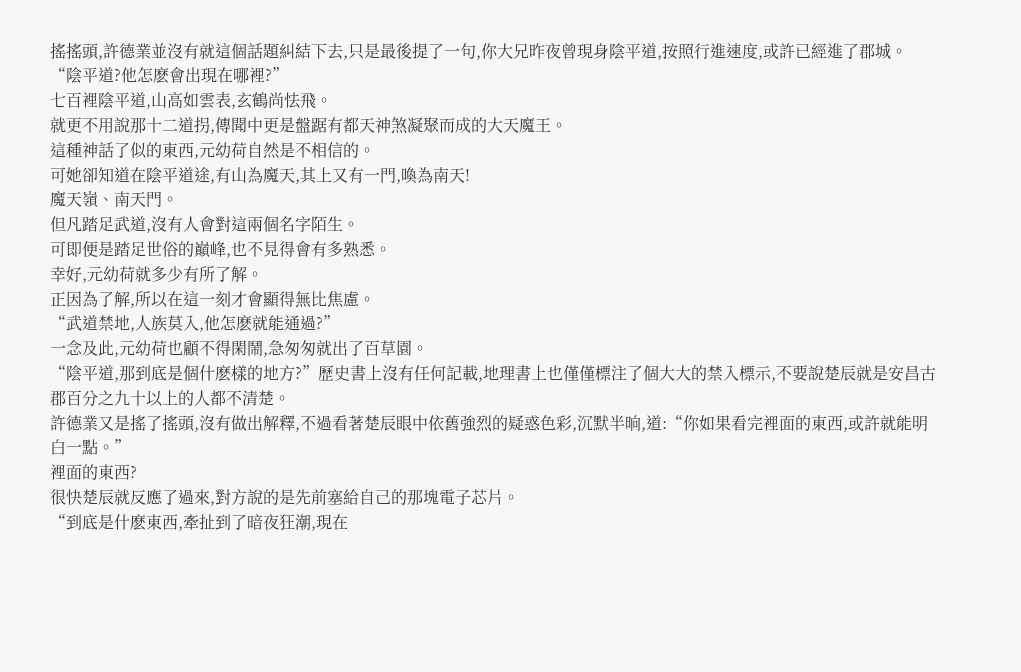搖搖頭,許德業並沒有就這個話題糾結下去,只是最後提了一句,你大兄昨夜曾現身陰平道,按照行進速度,或許已經進了郡城。
“陰平道?他怎麽會出現在哪裡?”
七百裡陰平道,山高如雲表,玄鶴尚怯飛。
就更不用說那十二道拐,傳聞中更是盤踞有都天神煞凝聚而成的大天魔王。
這種神話了似的東西,元幼荷自然是不相信的。
可她卻知道在陰平道途,有山為魔天,其上又有一門,喚為南天!
魔天嶺、南天門。
但凡踏足武道,沒有人會對這兩個名字陌生。
可即便是踏足世俗的巔峰,也不見得會有多熟悉。
幸好,元幼荷就多少有所了解。
正因為了解,所以在這一刻才會顯得無比焦慮。
“武道禁地,人族莫入,他怎麽就能通過?”
一念及此,元幼荷也顧不得閑鬧,急匆匆就出了百草園。
“陰平道,那到底是個什麽樣的地方?”歷史書上沒有任何記載,地理書上也僅僅標注了個大大的禁入標示,不要說楚辰就是安昌古郡百分之九十以上的人都不清楚。
許德業又是搖了搖頭,沒有做出解釋,不過看著楚辰眼中依舊強烈的疑惑色彩,沉默半晌,道:“你如果看完裡面的東西,或許就能明白一點。”
裡面的東西?
很快楚辰就反應了過來,對方說的是先前塞給自己的那塊電子芯片。
“到底是什麽東西,牽扯到了暗夜狂潮,現在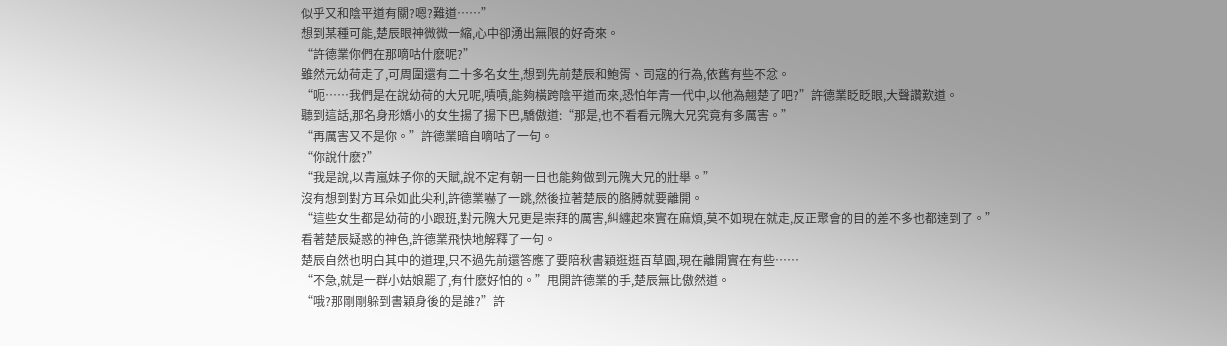似乎又和陰平道有關?嗯?難道……”
想到某種可能,楚辰眼神微微一縮,心中卻湧出無限的好奇來。
“許德業你們在那嘀咕什麽呢?”
雖然元幼荷走了,可周圍還有二十多名女生,想到先前楚辰和鮑胥、司寇的行為,依舊有些不忿。
“呃……我們是在說幼荷的大兄呢,嘖嘖,能夠橫跨陰平道而來,恐怕年青一代中,以他為翹楚了吧?”許德業眨眨眼,大聲讚歎道。
聽到這話,那名身形嬌小的女生揚了揚下巴,驕傲道:“那是,也不看看元隗大兄究竟有多厲害。”
“再厲害又不是你。”許德業暗自嘀咕了一句。
“你說什麽?”
“我是說,以青嵐妹子你的天賦,說不定有朝一日也能夠做到元隗大兄的壯舉。”
沒有想到對方耳朵如此尖利,許德業嚇了一跳,然後拉著楚辰的胳膊就要離開。
“這些女生都是幼荷的小跟班,對元隗大兄更是崇拜的厲害,糾纏起來實在麻煩,莫不如現在就走,反正聚會的目的差不多也都達到了。”
看著楚辰疑惑的神色,許德業飛快地解釋了一句。
楚辰自然也明白其中的道理,只不過先前還答應了要陪秋書穎逛逛百草園,現在離開實在有些……
“不急,就是一群小姑娘罷了,有什麽好怕的。”甩開許德業的手,楚辰無比傲然道。
“哦?那剛剛躲到書穎身後的是誰?”許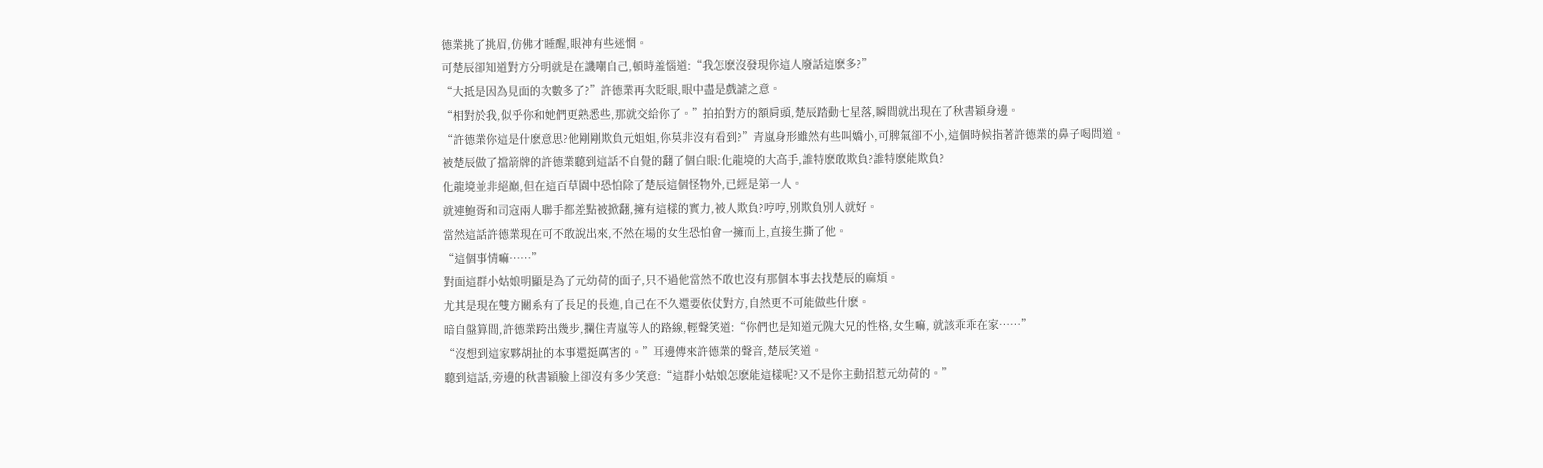德業挑了挑眉,仿佛才睡醒,眼神有些迷惘。
可楚辰卻知道對方分明就是在譏嘲自己,頓時羞惱道:“我怎麽沒發現你這人廢話這麽多?”
“大抵是因為見面的次數多了?”許德業再次眨眼,眼中盡是戲謔之意。
“相對於我,似乎你和她們更熟悉些,那就交給你了。”拍拍對方的額肩頭,楚辰踏動七星落,瞬間就出現在了秋書穎身邊。
“許德業你這是什麽意思?他剛剛欺負元姐姐,你莫非沒有看到?”青嵐身形雖然有些叫嬌小,可脾氣卻不小,這個時候指著許德業的鼻子喝問道。
被楚辰做了擋箭牌的許德業聽到這話不自覺的翻了個白眼:化龍境的大高手,誰特麽敢欺負?誰特麽能欺負?
化龍境並非絕巔,但在這百草園中恐怕除了楚辰這個怪物外,已經是第一人。
就連鮑胥和司寇兩人聯手都差點被掀翻,擁有這樣的實力,被人欺負?哼哼,別欺負別人就好。
當然這話許德業現在可不敢說出來,不然在場的女生恐怕會一擁而上,直接生撕了他。
“這個事情嘛……”
對面這群小姑娘明顯是為了元幼荷的面子,只不過他當然不敢也沒有那個本事去找楚辰的麻煩。
尤其是現在雙方關系有了長足的長進,自己在不久還要依仗對方,自然更不可能做些什麽。
暗自盤算間,許德業跨出幾步,攔住青嵐等人的路線,輕聲笑道:“你們也是知道元隗大兄的性格,女生嘛, 就該乖乖在家……”
“沒想到這家夥胡扯的本事還挺厲害的。”耳邊傳來許德業的聲音,楚辰笑道。
聽到這話,旁邊的秋書穎臉上卻沒有多少笑意:“這群小姑娘怎麽能這樣呢?又不是你主動招惹元幼荷的。”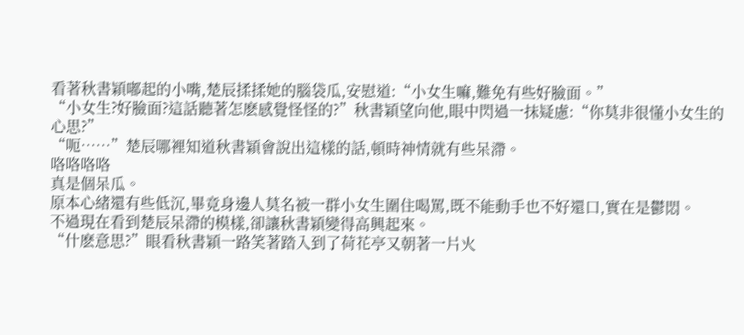看著秋書穎嘟起的小嘴,楚辰揉揉她的腦袋瓜,安慰道:“小女生嘛,難免有些好臉面。”
“小女生?好臉面?這話聽著怎麽感覺怪怪的?”秋書穎望向他,眼中閃過一抹疑慮:“你莫非很懂小女生的心思?”
“呃……”楚辰哪裡知道秋書穎會說出這樣的話,頓時神情就有些呆滯。
咯咯咯咯
真是個呆瓜。
原本心緒還有些低沉,畢竟身邊人莫名被一群小女生圍住喝罵,既不能動手也不好還口,實在是鬱悶。
不過現在看到楚辰呆滯的模樣,卻讓秋書穎變得高興起來。
“什麽意思?”眼看秋書穎一路笑著踏入到了荷花亭又朝著一片火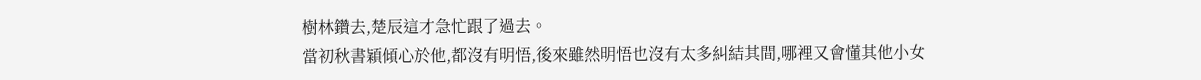樹林鑽去,楚辰這才急忙跟了過去。
當初秋書穎傾心於他,都沒有明悟,後來雖然明悟也沒有太多糾結其間,哪裡又會懂其他小女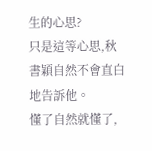生的心思?
只是這等心思,秋書穎自然不會直白地告訴他。
懂了自然就懂了,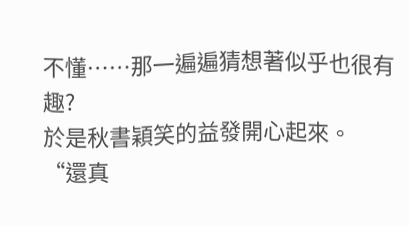不懂……那一遍遍猜想著似乎也很有趣?
於是秋書穎笑的益發開心起來。
“還真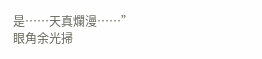是……天真爛漫……”
眼角余光掃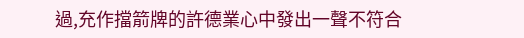過,充作擋箭牌的許德業心中發出一聲不符合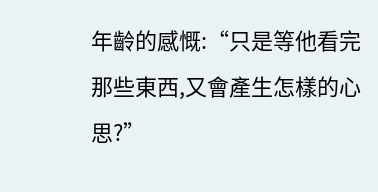年齡的感慨:“只是等他看完那些東西,又會產生怎樣的心思?”